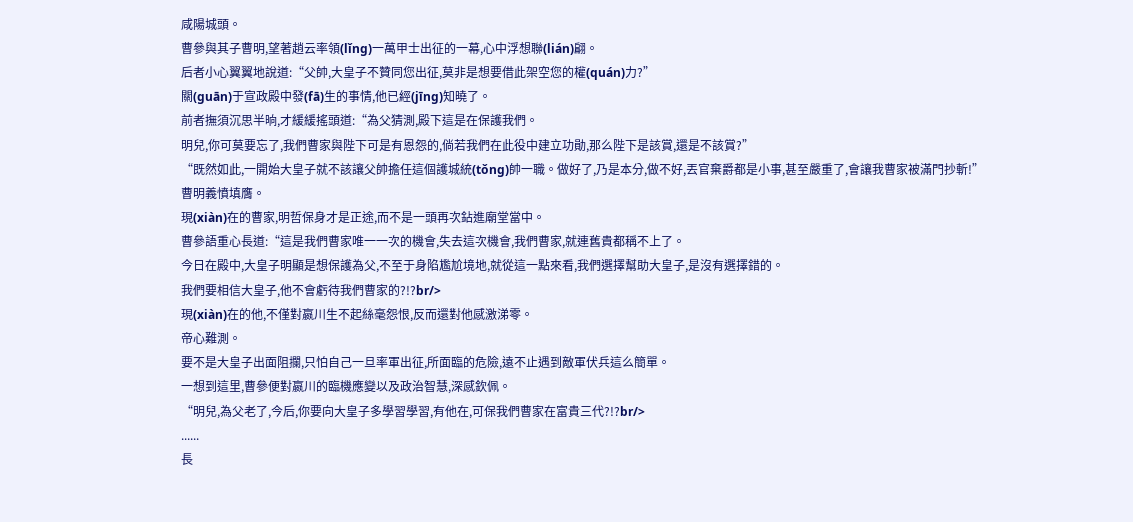咸陽城頭。
曹參與其子曹明,望著趙云率領(lǐng)一萬甲士出征的一幕,心中浮想聯(lián)翩。
后者小心翼翼地說道:“父帥,大皇子不贊同您出征,莫非是想要借此架空您的權(quán)力?”
關(guān)于宣政殿中發(fā)生的事情,他已經(jīng)知曉了。
前者撫須沉思半晌,才緩緩搖頭道:“為父猜測,殿下這是在保護我們。
明兒,你可莫要忘了,我們曹家與陛下可是有恩怨的,倘若我們在此役中建立功勛,那么陛下是該賞,還是不該賞?”
“既然如此,一開始大皇子就不該讓父帥擔任這個護城統(tǒng)帥一職。做好了,乃是本分,做不好,丟官棄爵都是小事,甚至嚴重了,會讓我曹家被滿門抄斬!”
曹明義憤填膺。
現(xiàn)在的曹家,明哲保身才是正途,而不是一頭再次鉆進廟堂當中。
曹參語重心長道:“這是我們曹家唯一一次的機會,失去這次機會,我們曹家,就連舊貴都稱不上了。
今日在殿中,大皇子明顯是想保護為父,不至于身陷尷尬境地,就從這一點來看,我們選擇幫助大皇子,是沒有選擇錯的。
我們要相信大皇子,他不會虧待我們曹家的?!?br/>
現(xiàn)在的他,不僅對嬴川生不起絲毫怨恨,反而還對他感激涕零。
帝心難測。
要不是大皇子出面阻攔,只怕自己一旦率軍出征,所面臨的危險,遠不止遇到敵軍伏兵這么簡單。
一想到這里,曹參便對嬴川的臨機應變以及政治智慧,深感欽佩。
“明兒,為父老了,今后,你要向大皇子多學習學習,有他在,可保我們曹家在富貴三代?!?br/>
......
長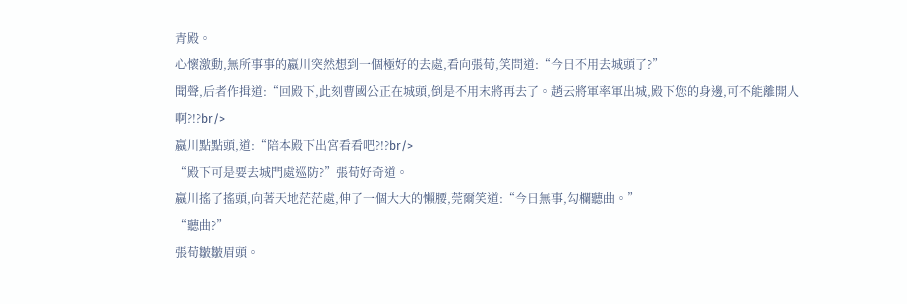青殿。
心懷激動,無所事事的嬴川突然想到一個極好的去處,看向張荀,笑問道:“今日不用去城頭了?”
聞聲,后者作揖道:“回殿下,此刻曹國公正在城頭,倒是不用末將再去了。趙云將軍率軍出城,殿下您的身邊,可不能離開人啊?!?br/>
嬴川點點頭,道:“陪本殿下出宮看看吧?!?br/>
“殿下可是要去城門處巡防?”張荀好奇道。
嬴川搖了搖頭,向著天地茫茫處,伸了一個大大的懶腰,莞爾笑道:“今日無事,勾欄聽曲。”
“聽曲?”
張荀皺皺眉頭。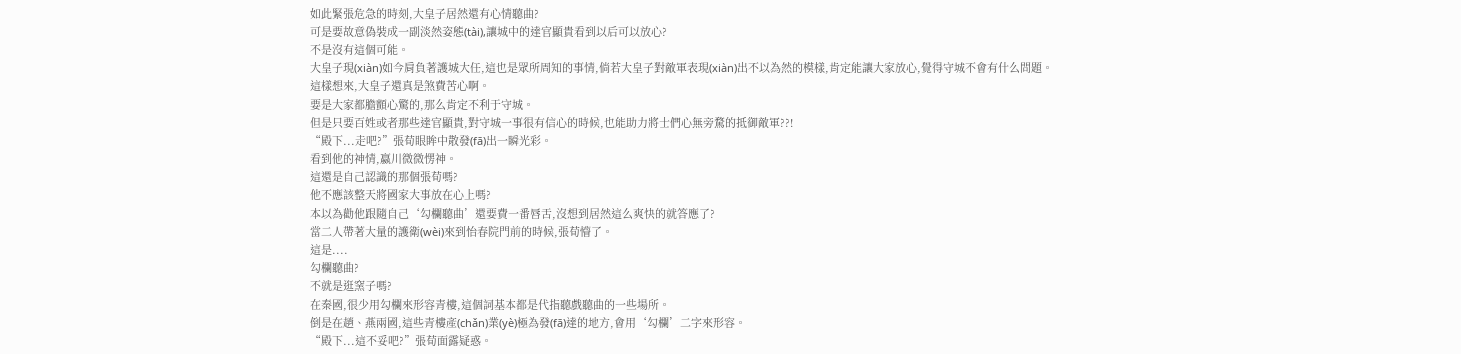如此緊張危急的時刻,大皇子居然還有心情聽曲?
可是要故意偽裝成一副淡然姿態(tài),讓城中的達官顯貴看到以后可以放心?
不是沒有這個可能。
大皇子現(xiàn)如今肩負著護城大任,這也是眾所周知的事情,倘若大皇子對敵軍表現(xiàn)出不以為然的模樣,肯定能讓大家放心,覺得守城不會有什么問題。
這樣想來,大皇子還真是煞費苦心啊。
要是大家都膽顫心驚的,那么肯定不利于守城。
但是只要百姓或者那些達官顯貴,對守城一事很有信心的時候,也能助力將士們心無旁騖的抵御敵軍??!
“殿下...走吧?”張荀眼眸中散發(fā)出一瞬光彩。
看到他的神情,嬴川微微愣神。
這還是自己認識的那個張荀嗎?
他不應該整天將國家大事放在心上嗎?
本以為勸他跟隨自己‘勾欄聽曲’還要費一番唇舌,沒想到居然這么爽快的就答應了?
當二人帶著大量的護衛(wèi)來到怡春院門前的時候,張荀懵了。
這是....
勾欄聽曲?
不就是逛窯子嗎?
在秦國,很少用勾欄來形容青樓,這個詞基本都是代指聽戲聽曲的一些場所。
倒是在趙、燕兩國,這些青樓產(chǎn)業(yè)極為發(fā)達的地方,會用‘勾欄’二字來形容。
“殿下...這不妥吧?”張荀面露疑惑。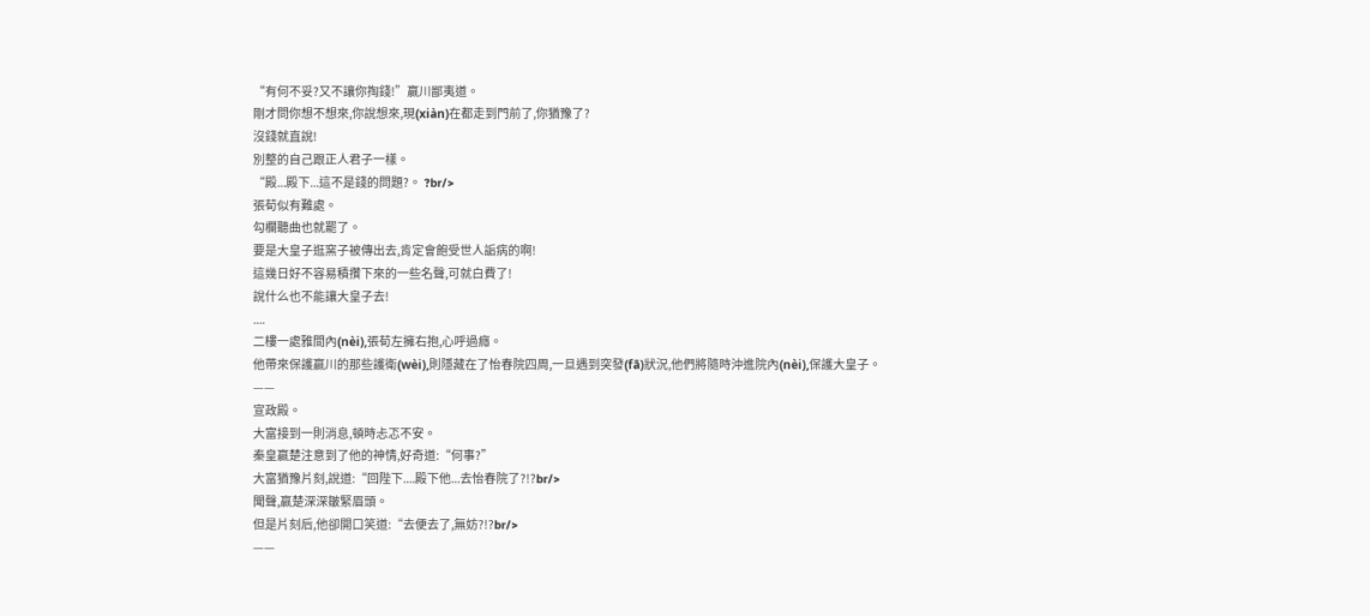“有何不妥?又不讓你掏錢!”嬴川鄙夷道。
剛才問你想不想來,你說想來,現(xiàn)在都走到門前了,你猶豫了?
沒錢就直說!
別整的自己跟正人君子一樣。
“殿...殿下...這不是錢的問題?。 ?br/>
張荀似有難處。
勾欄聽曲也就罷了。
要是大皇子逛窯子被傳出去,肯定會飽受世人詬病的啊!
這幾日好不容易積攢下來的一些名聲,可就白費了!
說什么也不能讓大皇子去!
....
二樓一處雅間內(nèi),張荀左擁右抱,心呼過癮。
他帶來保護嬴川的那些護衛(wèi),則隱藏在了怡春院四周,一旦遇到突發(fā)狀況,他們將隨時沖進院內(nèi),保護大皇子。
——
宣政殿。
大富接到一則消息,頓時忐忑不安。
秦皇嬴楚注意到了他的神情,好奇道:“何事?”
大富猶豫片刻,說道:“回陛下....殿下他...去怡春院了?!?br/>
聞聲,嬴楚深深皺緊眉頭。
但是片刻后,他卻開口笑道:“去便去了,無妨?!?br/>
——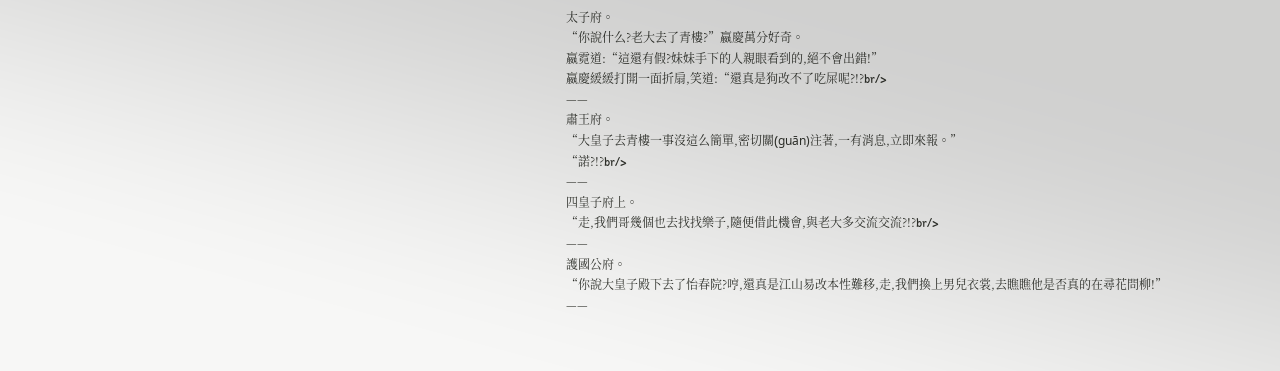太子府。
“你說什么?老大去了青樓?”嬴慶萬分好奇。
嬴霓道:“這還有假?妹妹手下的人親眼看到的,絕不會出錯!”
嬴慶緩緩打開一面折扇,笑道:“還真是狗改不了吃屎呢?!?br/>
——
肅王府。
“大皇子去青樓一事沒這么簡單,密切關(guān)注著,一有消息,立即來報。”
“諾?!?br/>
——
四皇子府上。
“走,我們哥幾個也去找找樂子,隨便借此機會,與老大多交流交流?!?br/>
——
護國公府。
“你說大皇子殿下去了怡春院?哼,還真是江山易改本性難移,走,我們換上男兒衣裳,去瞧瞧他是否真的在尋花問柳!”
——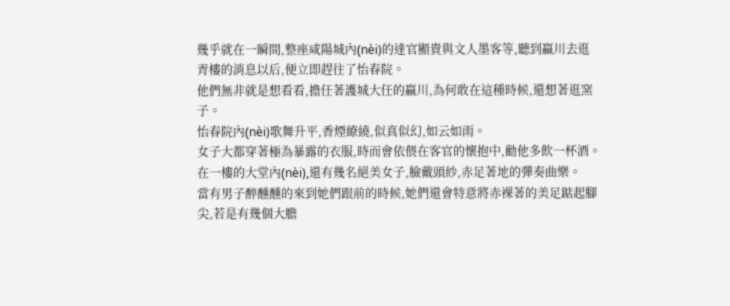幾乎就在一瞬間,整座咸陽城內(nèi)的達官顯貴與文人墨客等,聽到嬴川去逛青樓的消息以后,便立即趕往了怡春院。
他們無非就是想看看,擔任著護城大任的嬴川,為何敢在這種時候,還想著逛窯子。
怡春院內(nèi)歌舞升平,香煙繚繞,似真似幻,如云如雨。
女子大都穿著極為暴露的衣服,時而會依偎在客官的懷抱中,勸他多飲一杯酒。
在一樓的大堂內(nèi),還有幾名絕美女子,臉戴頭紗,赤足著地的彈奏曲樂。
當有男子醉醺醺的來到她們跟前的時候,她們還會特意將赤裸著的美足踮起腳尖,若是有幾個大膽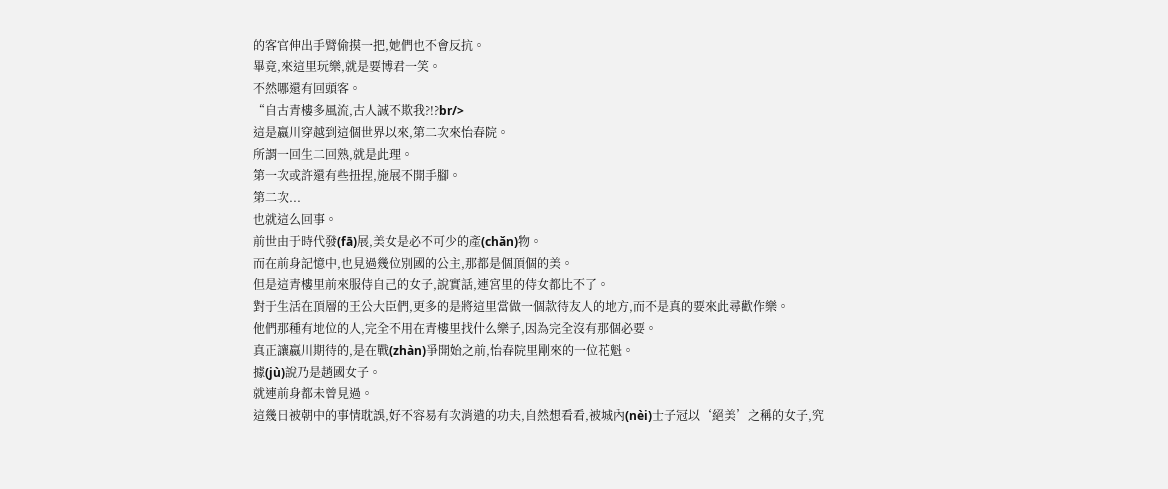的客官伸出手臂偷摸一把,她們也不會反抗。
畢竟,來這里玩樂,就是要博君一笑。
不然哪還有回頭客。
“自古青樓多風流,古人誠不欺我?!?br/>
這是嬴川穿越到這個世界以來,第二次來怡春院。
所謂一回生二回熟,就是此理。
第一次或許還有些扭捏,施展不開手腳。
第二次...
也就這么回事。
前世由于時代發(fā)展,美女是必不可少的產(chǎn)物。
而在前身記憶中,也見過幾位別國的公主,那都是個頂個的美。
但是這青樓里前來服侍自己的女子,說實話,連宮里的侍女都比不了。
對于生活在頂層的王公大臣們,更多的是將這里當做一個款待友人的地方,而不是真的要來此尋歡作樂。
他們那種有地位的人,完全不用在青樓里找什么樂子,因為完全沒有那個必要。
真正讓嬴川期待的,是在戰(zhàn)爭開始之前,怡春院里剛來的一位花魁。
據(jù)說乃是趙國女子。
就連前身都未曾見過。
這幾日被朝中的事情耽誤,好不容易有次消遣的功夫,自然想看看,被城內(nèi)士子冠以‘絕美’之稱的女子,究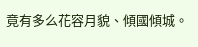竟有多么花容月貌、傾國傾城。